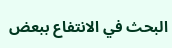البحث في الانتفاع ببعض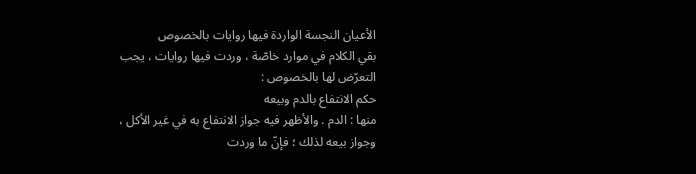الأعيان النجسة الواردة فيها روايات بالخصوص
بقي الكلام في موارد خاصّة ، وردت فيها روايات ، يجب التعرّض لها بالخصوص :
حكم الانتفاع بالدم وبيعه
منها : الدم . والأظهر فيه جواز الانتفاع به في غير الأكل ، وجواز بيعه لذلك ؛ فإنّ ما وردت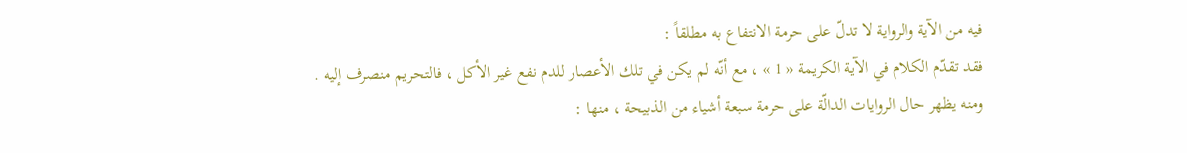فيه من الآية والرواية لا تدلّ على حرمة الانتفاع به مطلقاً :
فقد تقدّم الكلام في الآية الكريمة « 1 » ، مع أنّه لم يكن في تلك الأعصار للدم نفع غير الأكل ، فالتحريم منصرف إليه .
ومنه يظهر حال الروايات الدالّة على حرمة سبعة أشياء من الذبيحة ، منها :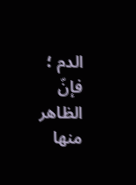الدم ؛ فإنّ الظاهر منها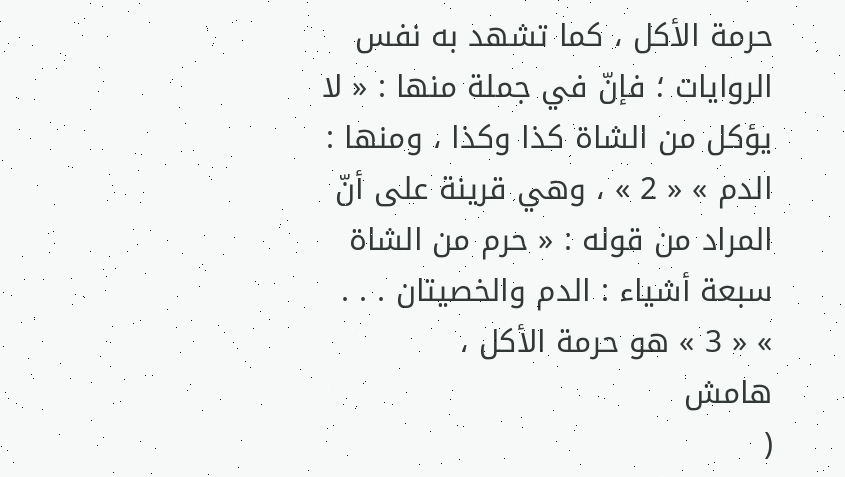حرمة الأكل ، كما تشهد به نفس الروايات ؛ فإنّ في جملة منها : « لا يؤكل من الشاة كذا وكذا ، ومنها : الدم » « 2 » ، وهي قرينة على أنّ المراد من قوله : « حرم من الشاة سبعة أشياء : الدم والخصيتان . . . » « 3 » هو حرمة الأكل ،
هامش
(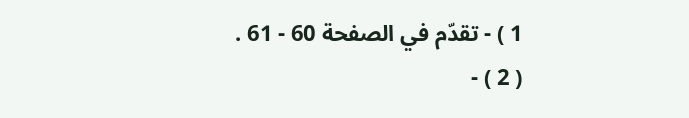1 ) - تقدّم في الصفحة 60 - 61 .
( 2 ) -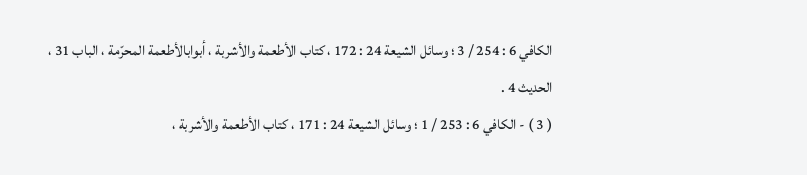الكافي 6 : 254 / 3 ؛ وسائل الشيعة 24 : 172 ، كتاب الأطعمة والأشربة ، أبوابالأطعمة المحرّمة ، الباب 31 ، الحديث 4 .
( 3 ) - الكافي 6 : 253 / 1 ؛ وسائل الشيعة 24 : 171 ، كتاب الأطعمة والأشربة ،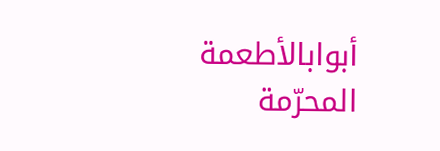أبوابالأطعمة المحرّمة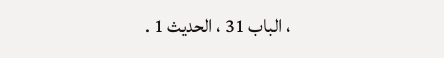، الباب 31 ، الحديث 1 .